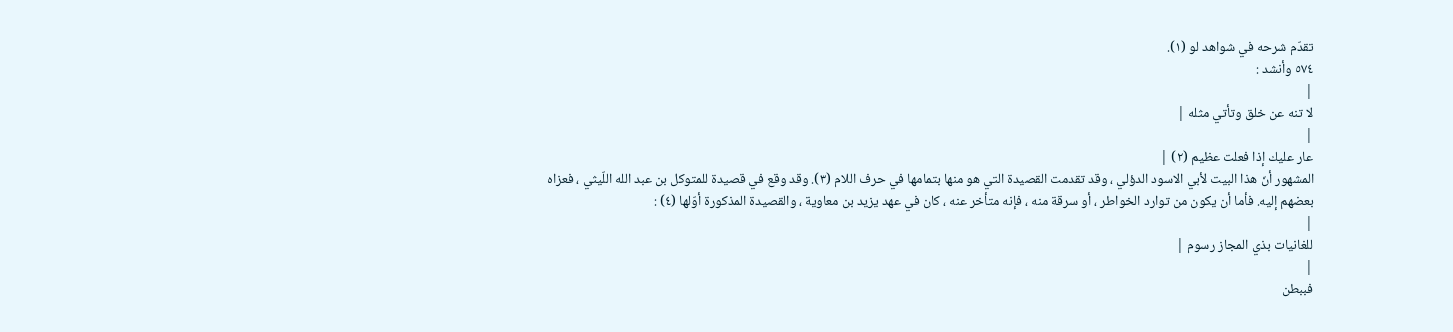تقدّم شرحه في شواهد لو (١).
٥٧٤ وأنشد :
|
لا تنه عن خلق وتأتي مثله |
|
عار عليك إذا فعلت عظيم (٢) |
المشهور أنّ هذا البيت لأبي الاسود الدؤلي ، وقد تقدمت القصيدة التي هو منها بتمامها في حرف اللام (٣). وقد وقع في قصيدة للمتوكل بن عبد الله اللّيثي ، فعزاه بعضهم إليه. فأما أن يكون من توارد الخواطر ، أو سرقة منه ، فإنه متأخر عنه ، كان في عهد يزيد بن معاوية ، والقصيدة المذكورة أوّلها (٤) :
|
للغانيات بذي المجاز رسوم |
|
فببطن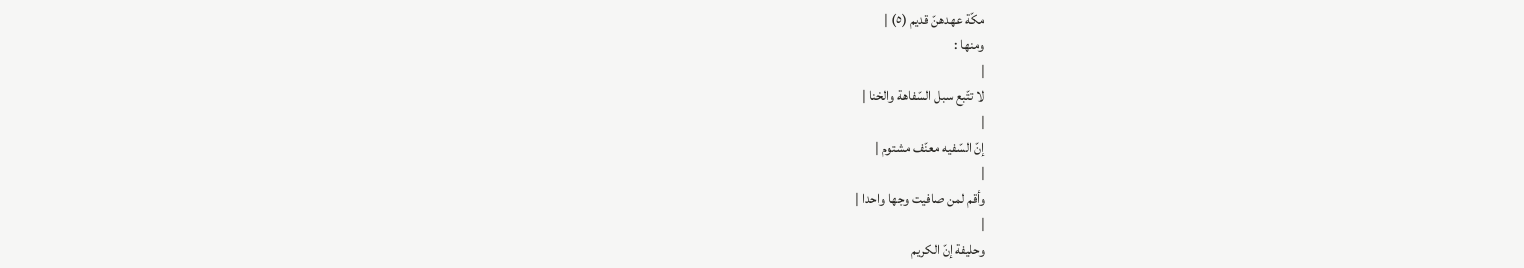مكّة عهدهنّ قديم (٥) |
ومنها :
|
لا تتّبع سبل السّفاهة والخنا |
|
إنّ السّفيه معنّف مشتوم |
|
وأقم لمن صافيت وجها واحدا |
|
وحليفة إنّ الكريم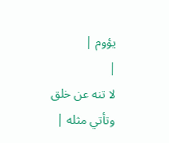يؤوم |
|
لا تنه عن خلق وتأتي مثله |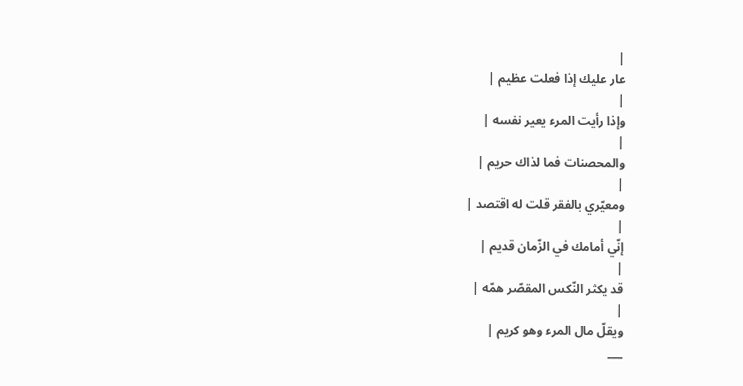|
عار عليك إذا فعلت عظيم |
|
وإذا رأيت المرء يعير نفسه |
|
والمحصنات فما لذاك حريم |
|
ومعيّري بالفقر قلت له اقتصد |
|
إنّي أمامك في الزّمان قديم |
|
قد يكثر النّكس المقصّر همّه |
|
ويقلّ مال المرء وهو كريم |
___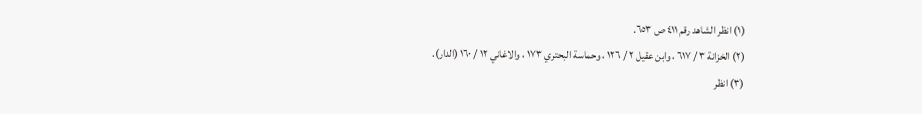(١) انظر الشاهد رقم ٤١١ ص ٦٥٣.
(٢) الخزانة ٣ / ٦١٧ ، وابن عقيل ٢ / ١٢٦ ، وحماسة البحتري ١٧٣ ، والاغاني ١٢ / ١٦٠ (الدار).
(٣) انظر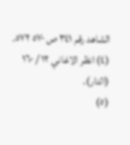الشاهد رقم ٣٤١ ص ٥٧٠ ٥٧٢.
(٤) انظر الاغاني ١٢ / ١٦٠ (الدار).
(٥)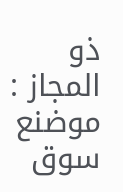ذو المجاز : موضنع سوق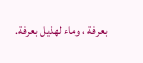بعرفة ، وماء لهذيل بعرفة.